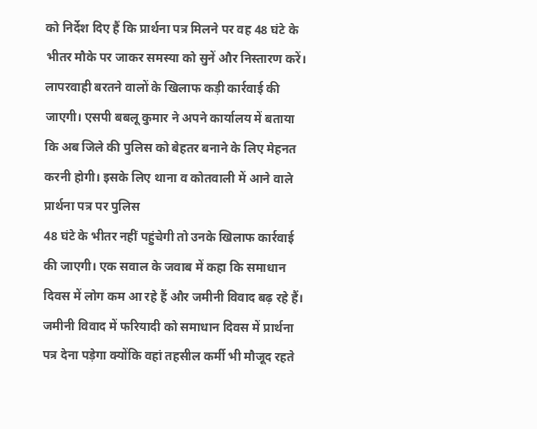को निर्देश दिए हैं कि प्रार्थना पत्र मिलने पर वह 48 घंटे के भीतर मौके पर जाकर समस्या को सुनें और निस्तारण करें। लापरवाही बरतने वालों के खिलाफ कड़ी कार्रवाई की जाएगी। एसपी बबलू कुमार ने अपने कार्यालय में बताया कि अब जिले की पुलिस को बेहतर बनाने के लिए मेहनत करनी होगी। इसके लिए थाना व कोतवाली में आने वाले प्रार्थना पत्र पर पुलिस
48 घंटे के भीतर नहीं पहुंचेगी तो उनके खिलाफ कार्रवाई की जाएगी। एक सवाल के जवाब में कहा कि समाधान दिवस में लोग कम आ रहे हैं और जमीनी विवाद बढ़ रहे हैं। जमीनी विवाद में फरियादी को समाधान दिवस में प्रार्थना पत्र देना पड़ेगा क्योंकि वहां तहसील कर्मी भी मौजूद रहते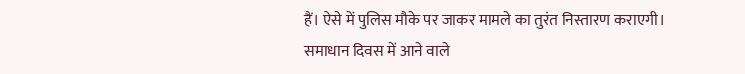हैं। ऐसे में पुलिस मौके पर जाकर मामले का तुरंत निस्तारण कराएगी।
समाधान दिवस में आने वाले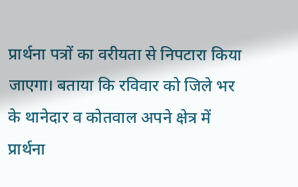प्रार्थना पत्रों का वरीयता से निपटारा किया जाएगा। बताया कि रविवार को जिले भर के थानेदार व कोतवाल अपने क्षेत्र में प्रार्थना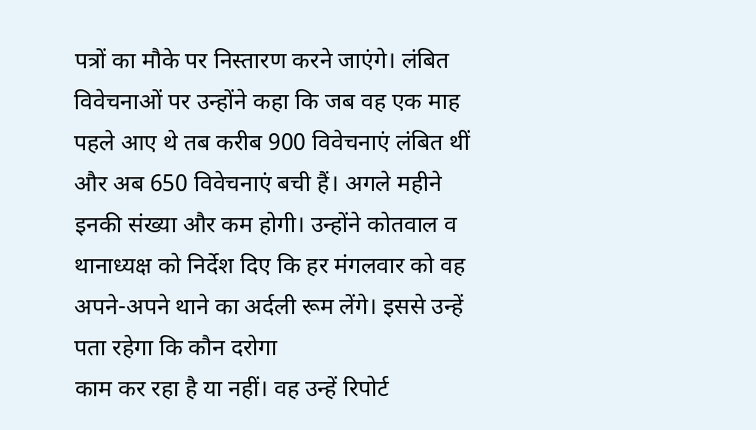पत्रों का मौके पर निस्तारण करने जाएंगे। लंबित विवेचनाओं पर उन्होंने कहा कि जब वह एक माह पहले आए थे तब करीब 900 विवेचनाएं लंबित थीं और अब 650 विवेचनाएं बची हैं। अगले महीने
इनकी संख्या और कम होगी। उन्होंने कोतवाल व थानाध्यक्ष को निर्देश दिए कि हर मंगलवार को वह अपने-अपने थाने का अर्दली रूम लेंगे। इससे उन्हें पता रहेगा कि कौन दरोगा
काम कर रहा है या नहीं। वह उन्हें रिपोर्ट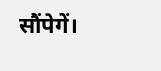सौंपेगें।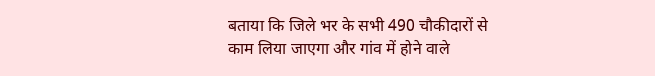बताया कि जिले भर के सभी 490 चौकीदारों से काम लिया जाएगा और गांव में होने वाले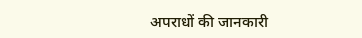अपराधों की जानकारी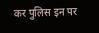कर पुलिस इन पर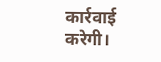कार्रवाई करेगी।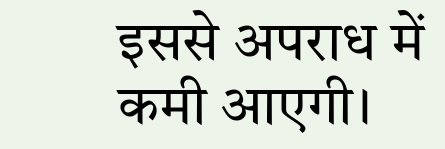इससे अपराध में कमी आएगी।